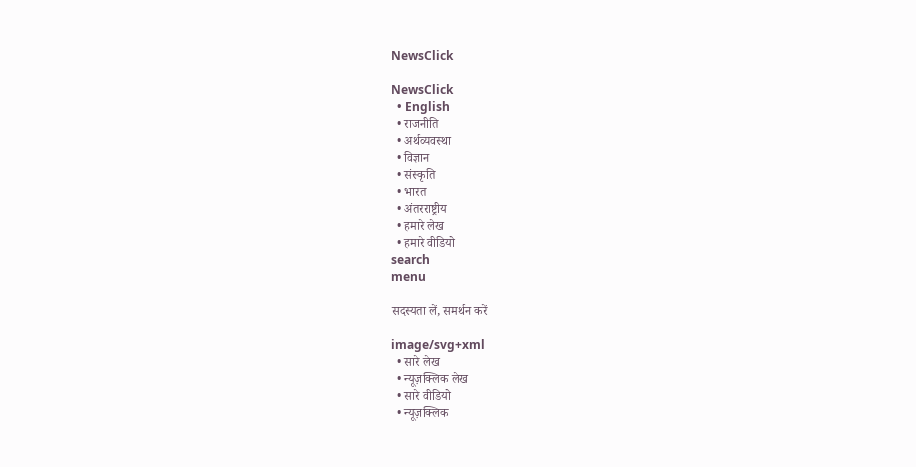NewsClick

NewsClick
  • English
  • राजनीति
  • अर्थव्यवस्था
  • विज्ञान
  • संस्कृति
  • भारत
  • अंतरराष्ट्रीय
  • हमारे लेख
  • हमारे वीडियो
search
menu

सदस्यता लें, समर्थन करें

image/svg+xml
  • सारे लेख
  • न्यूज़क्लिक लेख
  • सारे वीडियो
  • न्यूज़क्लिक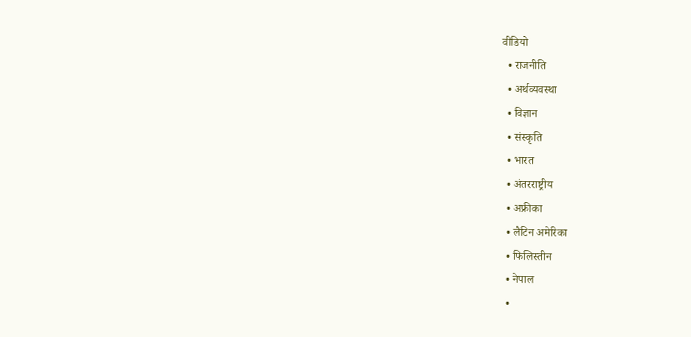वीडियो
  • राजनीति
  • अर्थव्यवस्था
  • विज्ञान
  • संस्कृति
  • भारत
  • अंतरराष्ट्रीय
  • अफ्रीका
  • लैटिन अमेरिका
  • फिलिस्तीन
  • नेपाल
  •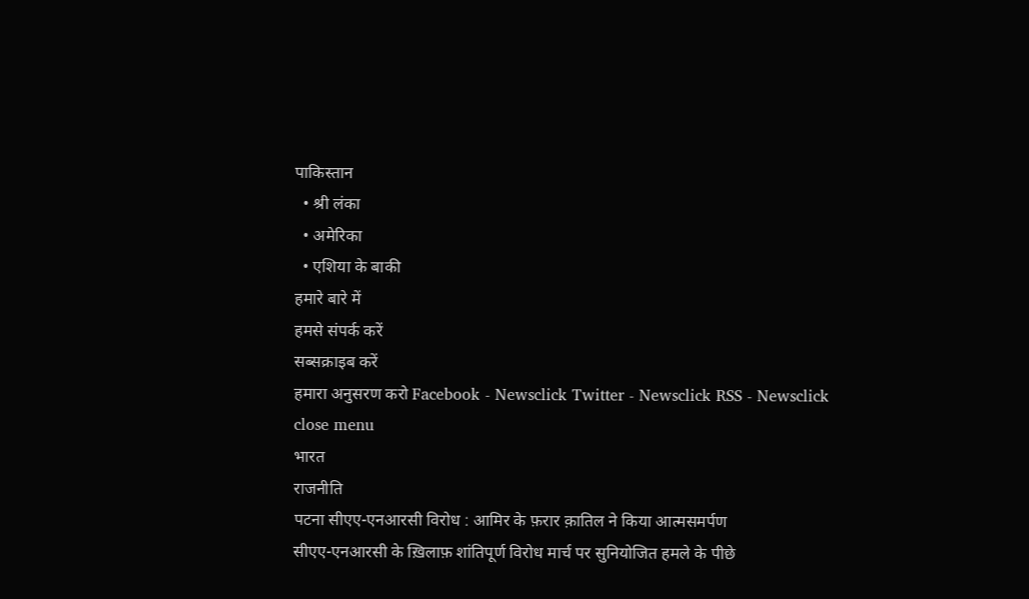पाकिस्तान
  • श्री लंका
  • अमेरिका
  • एशिया के बाकी
हमारे बारे में
हमसे संपर्क करें
सब्सक्राइब करें
हमारा अनुसरण करो Facebook - Newsclick Twitter - Newsclick RSS - Newsclick
close menu
भारत
राजनीति
पटना सीएए-एनआरसी विरोध : आमिर के फ़रार क़ातिल ने किया आत्मसमर्पण
सीएए-एनआरसी के ख़िलाफ़ शांतिपूर्ण विरोध मार्च पर सुनियोजित हमले के पीछे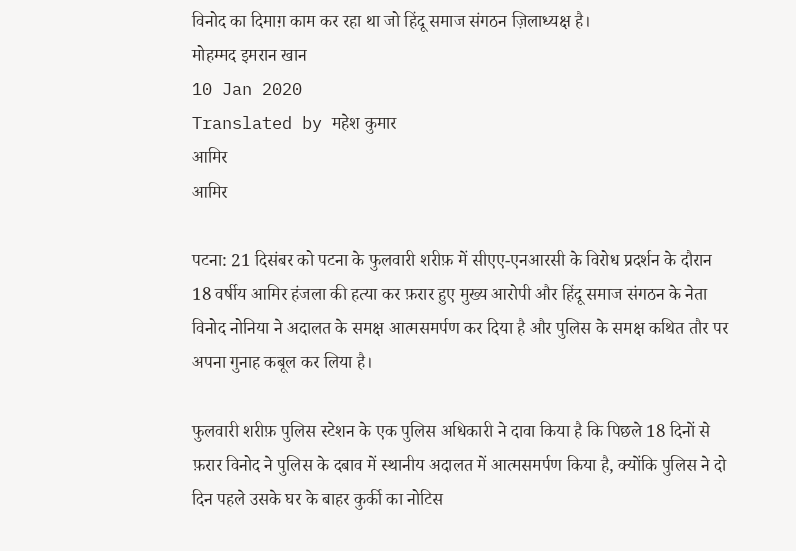विनोद का दिमाग़ काम कर रहा था जो हिंदू समाज संगठन ज़िलाध्यक्ष है।
मोहम्मद इमरान खान
10 Jan 2020
Translated by महेश कुमार
आमिर
आमिर

पटना: 21 दिसंबर को पटना के फुलवारी शरीफ़ में सीएए-एनआरसी के विरोध प्रदर्शन के दौरान 18 वर्षीय आमिर हंजला की हत्या कर फ़रार हुए मुख्य आरोपी और हिंदू समाज संगठन के नेता विनोद नोनिया ने अदालत के समक्ष आत्मसमर्पण कर दिया है और पुलिस के समक्ष कथित तौर पर अपना गुनाह कबूल कर लिया है।

फुलवारी शरीफ़ पुलिस स्टेशन के एक पुलिस अधिकारी ने दावा किया है कि पिछले 18 दिनों से फ़रार विनोद ने पुलिस के दबाव में स्थानीय अदालत में आत्मसमर्पण किया है, क्योंकि पुलिस ने दो दिन पहले उसके घर के बाहर कुर्की का नोटिस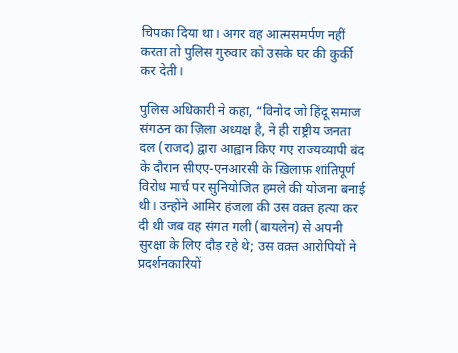चिपका दिया था। अगर वह आत्मसमर्पण नहीं करता तो पुलिस गुरुवार को उसके घर की कुर्की कर देती।

पुलिस अधिकारी ने कहा, “विनोद जो हिंदू समाज संगठन का ज़िला अध्यक्ष है, ने ही राष्ट्रीय जनता दल (राजद) द्वारा आह्वान किए गए राज्यव्यापी बंद के दौरान सीएए-एनआरसी के ख़िलाफ़ शांतिपूर्ण विरोध मार्च पर सुनियोजित हमले की योजना बनाई थी। उन्होंने आमिर हंजला की उस वक़्त हत्या कर दी थी जब वह संगत गली (बायलेन) से अपनी सुरक्षा के लिए दौड़ रहे थे; उस वक़्त आरोपियों ने प्रदर्शनकारियों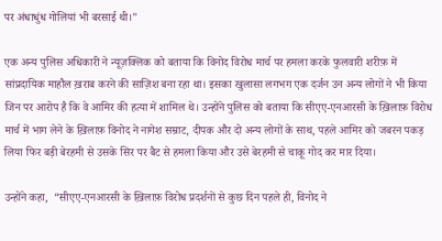पर अंधाधुंध गोलियां भी बरसाई थी।"

एक अन्य पुलिस अधिकारी ने न्यूज़क्लिक को बताया कि विनोद विरोध मार्च पर हमला करके फुलवारी शरीफ़ में सांप्रदायिक माहौल ख़राब करने की साज़िश बना रहा था। इसका खुलासा लगभग एक दर्जन उन अन्य लोगों ने भी किया जिन पर आरोप है कि वे आमिर की हत्या में शामिल थे। उन्होंने पुलिस को बताया कि सीएए-एनआरसी के ख़िलाफ़ विरोध मार्च में भाग लेने के ख़िलाफ़ विनोद ने नागेश सम्राट, दीपक और दो अन्य लोगों के साथ, पहले आमिर को जबरन पकड़ लिया फिर बड़ी बेरहमी से उसके सिर पर बैट से हमला किया और उसे बेरहमी से चाकू गोद कर मार दिया।

उन्होंने कहा,  “सीएए-एनआरसी के ख़िलाफ़ विरोध प्रदर्शनों से कुछ दिन पहले ही, विनोद ने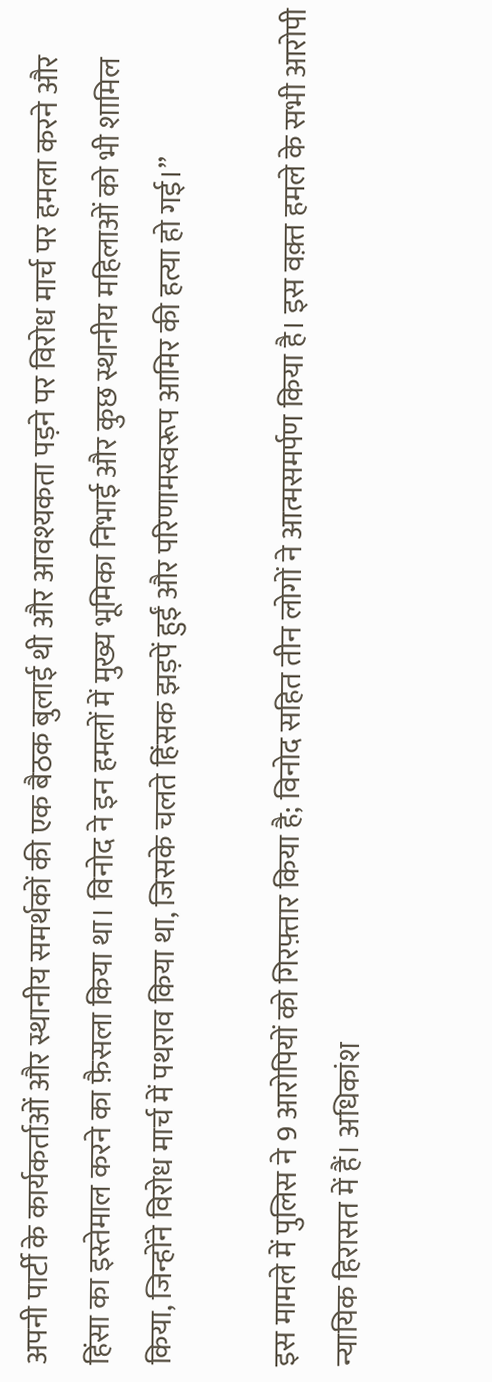अपनी पार्टी के कार्यकर्ताओं और स्थानीय समर्थकों की एक बैठक बुलाई थी और आवश्यकता पड़ने पर विरोध मार्च पर हमला करने और हिंसा का इस्तेमाल करने का फ़ैसला किया था। विनोद ने इन हमलों में मुख्य भूमिका निभाई और कुछ स्थानीय महिलाओं को भी शामिल किया, जिन्होंने विरोध मार्च में पथराव किया था, जिसके चलते हिंसक झड़पें हुईं और परिणामस्वरूप आमिर की हत्या हो गई।”

इस मामले में पुलिस ने 9 आरोपियों को गिरफ़्तार किया है; विनोद सहित तीन लोगों ने आत्मसमर्पण किया है। इस वक़्त हमले के सभी आरोपी न्यायिक हिरासत में हैं। अधिकांश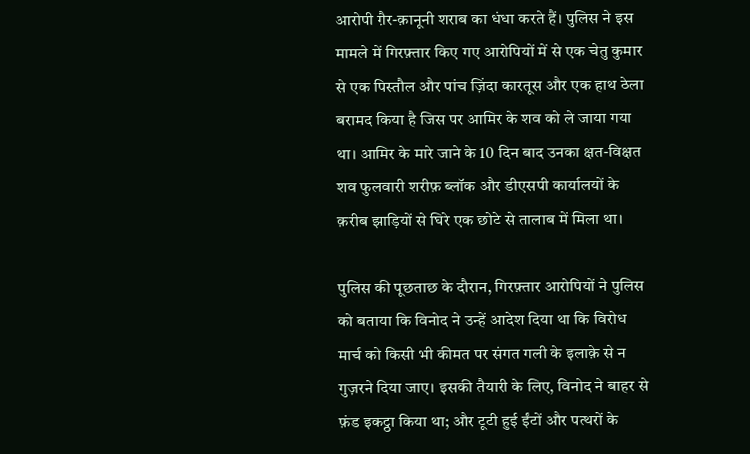आरोपी ग़ैर-क़ानूनी शराब का धंधा करते हैं। पुलिस ने इस मामले में गिरफ़्तार किए गए आरोपियों में से एक चेतु कुमार से एक पिस्तौल और पांच ज़िंदा कारतूस और एक हाथ ठेला बरामद किया है जिस पर आमिर के शव को ले जाया गया था। आमिर के मारे जाने के 10 दिन बाद उनका क्षत-विक्षत शव फुलवारी शरीफ़ ब्लॉक और डीएसपी कार्यालयों के क़रीब झाड़ियों से घिरे एक छोटे से तालाब में मिला था।

पुलिस की पूछताछ के दौरान, गिरफ़्तार आरोपियों ने पुलिस को बताया कि विनोद ने उन्हें आदेश दिया था कि विरोध मार्च को किसी भी कीमत पर संगत गली के इलाक़े से न गुज़रने दिया जाए। इसकी तैयारी के लिए, विनोद ने बाहर से फ़ंड इकट्ठा किया था; और टूटी हुई ईंटों और पत्थरों के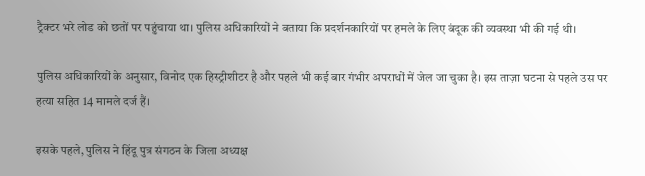ट्रैक्टर भरे लोड को छतों पर पहुंचाया था। पुलिस अधिकारियों ने बताया कि प्रदर्शनकारियों पर हमले के लिए बंदूक की व्यवस्था भी की गई थी।

पुलिस अधिकारियों के अनुसार, विनोद एक हिस्ट्रीशीटर है और पहले भी कई बार गंभीर अपराधों में जेल जा चुका है। इस ताज़ा घटना से पहले उस पर हत्या सहित 14 मामले दर्ज हैं।

इसके पहले, पुलिस ने हिंदू पुत्र संगठन के जिला अध्यक्ष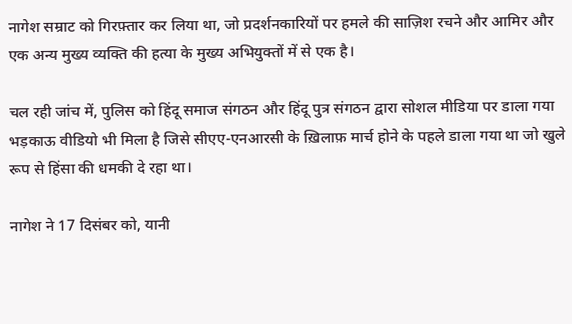नागेश सम्राट को गिरफ़्तार कर लिया था, जो प्रदर्शनकारियों पर हमले की साज़िश रचने और आमिर और एक अन्य मुख्य व्यक्ति की हत्या के मुख्य अभियुक्तों में से एक है।

चल रही जांच में, पुलिस को हिंदू समाज संगठन और हिंदू पुत्र संगठन द्वारा सोशल मीडिया पर डाला गया भड़काऊ वीडियो भी मिला है जिसे सीएए-एनआरसी के ख़िलाफ़ मार्च होने के पहले डाला गया था जो खुले रूप से हिंसा की धमकी दे रहा था।

नागेश ने 17 दिसंबर को, यानी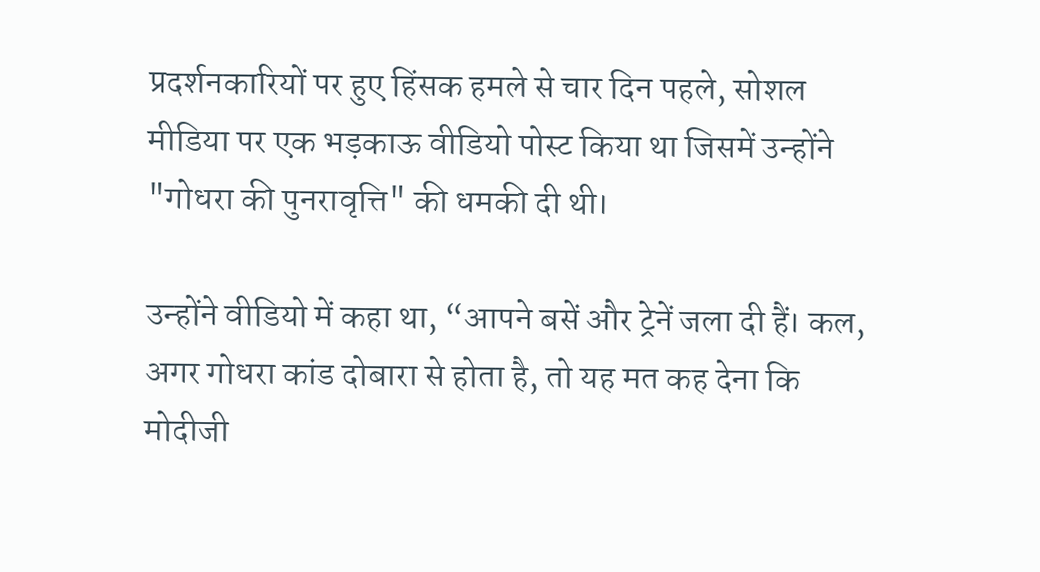प्रदर्शनकारियों पर हुए हिंसक हमले से चार दिन पहले, सोशल मीडिया पर एक भड़काऊ वीडियो पोस्ट किया था जिसमें उन्होंने "गोधरा की पुनरावृत्ति" की धमकी दी थी।

उन्होंने वीडियो में कहा था, “आपने बसें और ट्रेनें जला दी हैं। कल, अगर गोधरा कांड दोबारा से होता है, तो यह मत कह देना कि मोदीजी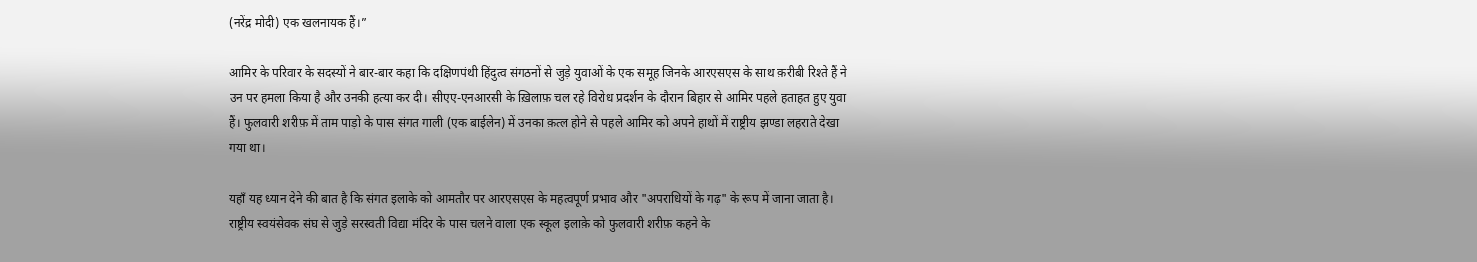(नरेंद्र मोदी) एक खलनायक हैं।”

आमिर के परिवार के सदस्यों ने बार-बार कहा कि दक्षिणपंथी हिंदुत्व संगठनों से जुड़े युवाओं के एक समूह जिनके आरएसएस के साथ क़रीबी रिश्ते हैं ने उन पर हमला किया है और उनकी हत्या कर दी। सीएए-एनआरसी के ख़िलाफ़ चल रहे विरोध प्रदर्शन के दौरान बिहार से आमिर पहले हताहत हुए युवा हैं। फुलवारी शरीफ़ में ताम पाड़ो के पास संगत गाली (एक बाईलेन) में उनका क़त्ल होने से पहले आमिर को अपने हाथों में राष्ट्रीय झण्डा लहराते देखा गया था।

यहाँ यह ध्यान देने की बात है कि संगत इलाके को आमतौर पर आरएसएस के महत्वपूर्ण प्रभाव और "अपराधियों के गढ़" के रूप में जाना जाता है। राष्ट्रीय स्वयंसेवक संघ से जुड़े सरस्वती विद्या मंदिर के पास चलने वाला एक स्कूल इलाक़े को फुलवारी शरीफ़ कहने के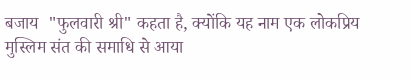बजाय  "फुलवारी श्री" कहता है, क्योंकि यह नाम एक लोकप्रिय मुस्लिम संत की समाधि से आया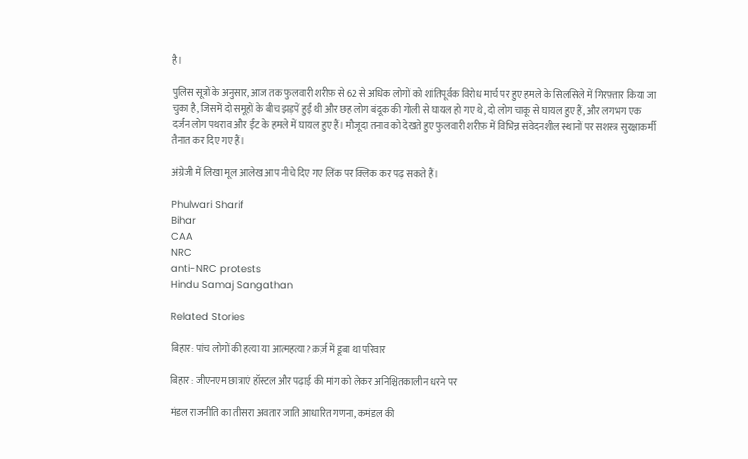है।

पुलिस सूत्रों के अनुसार, आज तक फुलवारी शरीफ़ से 62 से अधिक लोगों को शांतिपूर्वक विरोध मार्च पर हुए हमले के सिलसिले में गिरफ़्तार किया जा चुका है, जिसमें दो समूहों के बीच झड़पें हुईं थी और छह लोग बंदूक की गोली से घायल हो गए थे, दो लोग चाकू से घायल हुए हैं, और लगभग एक दर्जन लोग पथराव और ईंट के हमले में घायल हुए हैं। मौजूदा तनाव को देखते हुए फुलवारी शरीफ़ में विभिन्न संवेदनशील स्थानों पर सशस्त्र सुरक्षाकर्मी तैनात कर दिए गए हैं।

अंग्रेजी में लिखा मूल आलेख आप नीचे दिए गए लिंक पर क्लिक कर पढ़ सकते हैं।

Phulwari Sharif
Bihar
CAA
NRC
anti-NRC protests
Hindu Samaj Sangathan

Related Stories

बिहार: पांच लोगों की हत्या या आत्महत्या? क़र्ज़ में डूबा था परिवार

बिहार : जीएनएम छात्राएं हॉस्टल और पढ़ाई की मांग को लेकर अनिश्चितकालीन धरने पर

मंडल राजनीति का तीसरा अवतार जाति आधारित गणना, कमंडल की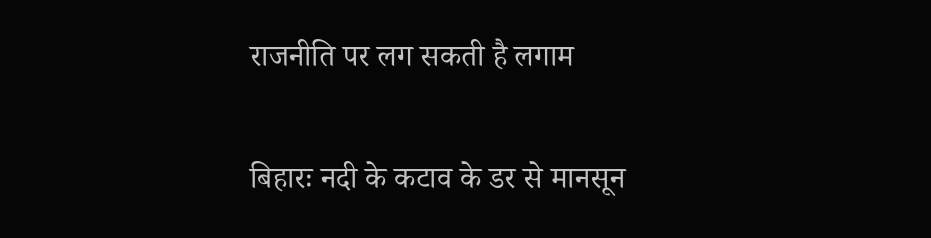राजनीति पर लग सकती है लगाम

बिहारः नदी के कटाव के डर से मानसून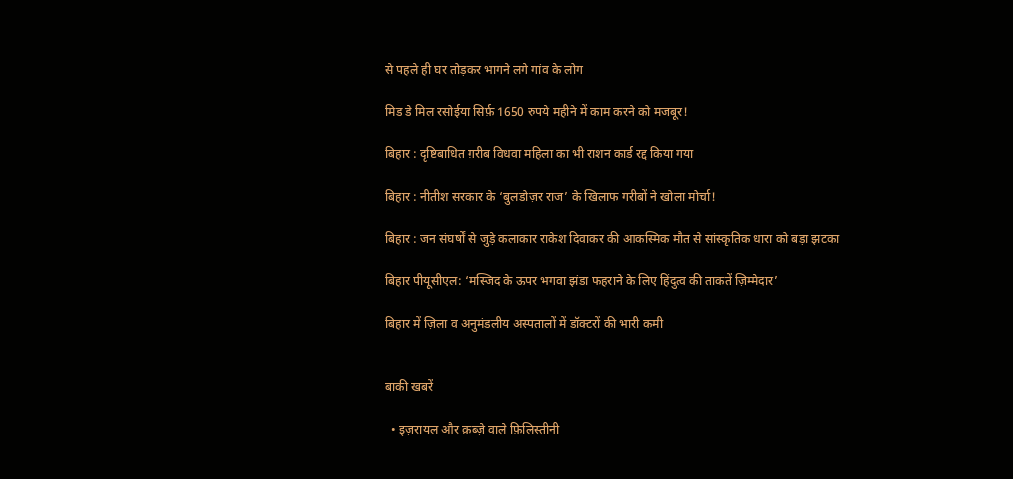से पहले ही घर तोड़कर भागने लगे गांव के लोग

मिड डे मिल रसोईया सिर्फ़ 1650 रुपये महीने में काम करने को मजबूर!

बिहार : दृष्टिबाधित ग़रीब विधवा महिला का भी राशन कार्ड रद्द किया गया

बिहार : नीतीश सरकार के ‘बुलडोज़र राज’ के खिलाफ गरीबों ने खोला मोर्चा!

बिहार : जन संघर्षों से जुड़े कलाकार राकेश दिवाकर की आकस्मिक मौत से सांस्कृतिक धारा को बड़ा झटका

बिहार पीयूसीएल: ‘मस्जिद के ऊपर भगवा झंडा फहराने के लिए हिंदुत्व की ताकतें ज़िम्मेदार’

बिहार में ज़िला व अनुमंडलीय अस्पतालों में डॉक्टरों की भारी कमी


बाकी खबरें

  • इज़रायल और क़ब्ज़े वाले फ़िलिस्तीनी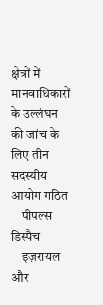क्षेत्रों में मानवाधिकारों के उल्लंघन की जांच के लिए तीन सदस्यीय आयोग गठित
    पीपल्स डिस्पैच
    इज़रायल और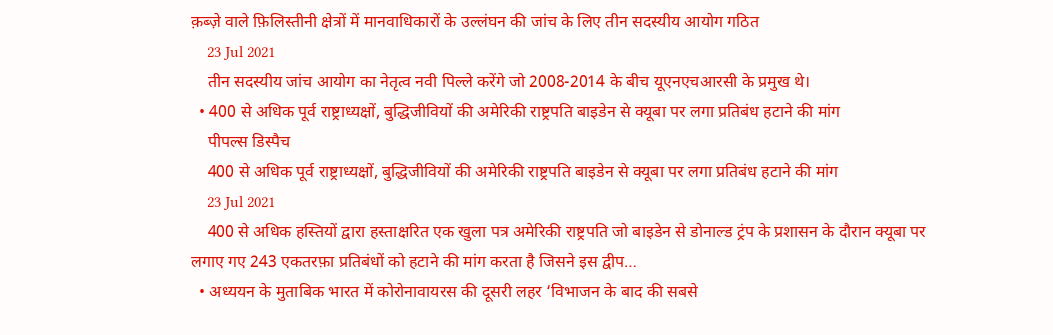क़ब्ज़े वाले फ़िलिस्तीनी क्षेत्रों में मानवाधिकारों के उल्लंघन की जांच के लिए तीन सदस्यीय आयोग गठित
    23 Jul 2021
    तीन सदस्यीय जांच आयोग का नेतृत्व नवी पिल्ले करेंगे जो 2008-2014 के बीच यूएनएचआरसी के प्रमुख थे।
  • 400 से अधिक पूर्व राष्ट्राध्यक्षों, बुद्धिजीवियों की अमेरिकी राष्ट्रपति बाइडेन से क्यूबा पर लगा प्रतिबंध हटाने की मांग
    पीपल्स डिस्पैच
    400 से अधिक पूर्व राष्ट्राध्यक्षों, बुद्धिजीवियों की अमेरिकी राष्ट्रपति बाइडेन से क्यूबा पर लगा प्रतिबंध हटाने की मांग
    23 Jul 2021
    400 से अधिक हस्तियों द्वारा हस्ताक्षरित एक खुला पत्र अमेरिकी राष्ट्रपति जो बाइडेन से डोनाल्ड ट्रंप के प्रशासन के दौरान क्यूबा पर लगाए गए 243 एकतरफ़ा प्रतिबंधों को हटाने की मांग करता है जिसने इस द्वीप…
  • अध्ययन के मुताबिक भारत में कोरोनावायरस की दूसरी लहर ‘विभाजन के बाद की सबसे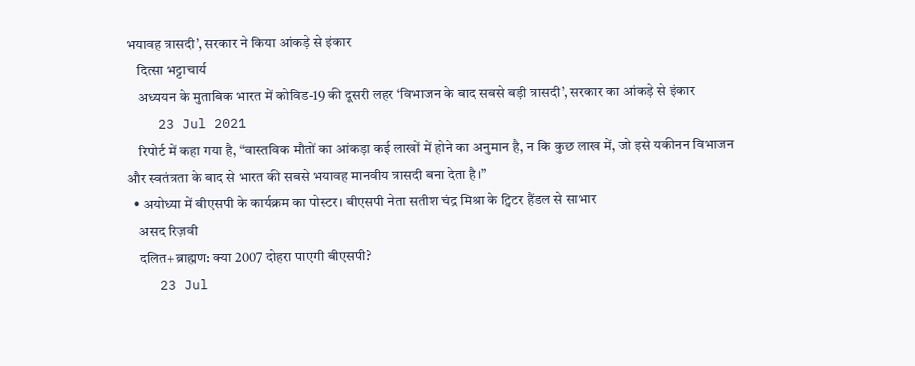भयावह त्रासदी’, सरकार ने किया आंकड़े से इंकार
    दित्सा भट्टाचार्य
    अध्ययन के मुताबिक भारत में कोविड-19 की दूसरी लहर ‘विभाजन के बाद सबसे बड़ी त्रासदी’, सरकार का आंकड़े से इंकार
    23 Jul 2021
    रिपोर्ट में कहा गया है, “वास्तविक मौतों का आंकड़ा कई लाखों में होने का अनुमान है, न कि कुछ लाख में, जो इसे यकीनन विभाजन और स्वतंत्रता के बाद से भारत की सबसे भयावह मानवीय त्रासदी बना देता है।”
  • अयोध्या में बीएसपी के कार्यक्रम का पोस्टर। बीएसपी नेता सतीश चंद्र मिश्रा के ट्विटर हैंडल से साभार
    असद रिज़वी
    दलित+ब्राह्मण: क्या 2007 दोहरा पाएगी बीएसपी?
    23 Jul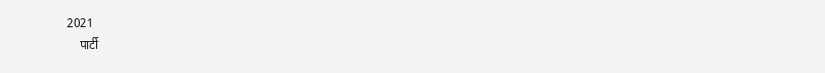2021
    पार्टी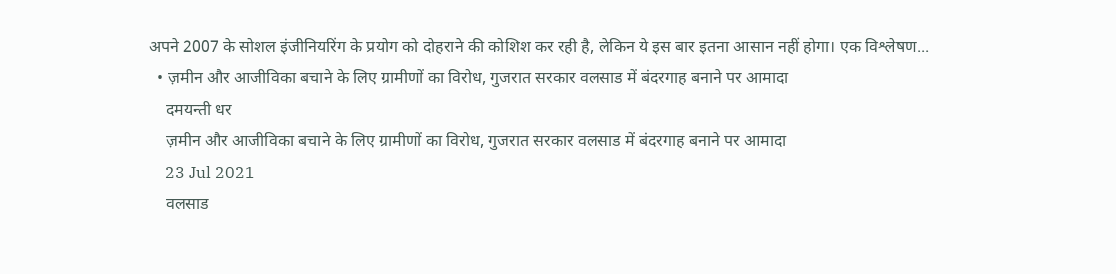अपने 2007 के सोशल इंजीनियरिंग के प्रयोग को दोहराने की कोशिश कर रही है, लेकिन ये इस बार इतना आसान नहीं होगा। एक विश्लेषण...
  • ज़मीन और आजीविका बचाने के लिए ग्रामीणों का विरोध, गुजरात सरकार वलसाड में बंदरगाह बनाने पर आमादा
    दमयन्ती धर
    ज़मीन और आजीविका बचाने के लिए ग्रामीणों का विरोध, गुजरात सरकार वलसाड में बंदरगाह बनाने पर आमादा
    23 Jul 2021
    वलसाड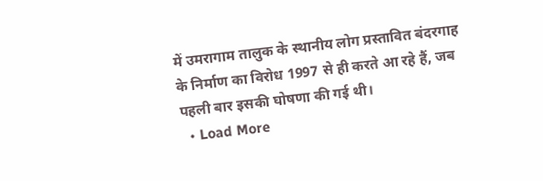में उमरागाम तालुक के स्थानीय लोग प्रस्तावित बंदरगाह के निर्माण का विरोध 1997 से ही करते आ रहे हैं, जब पहली बार इसकी घोषणा की गई थी।
  • Load More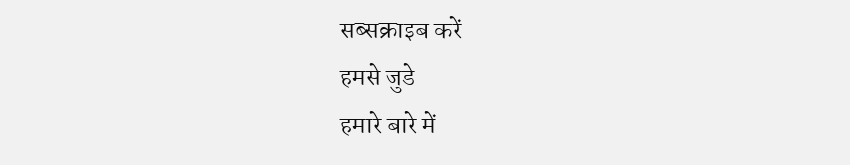सब्सक्राइब करें
हमसे जुडे
हमारे बारे में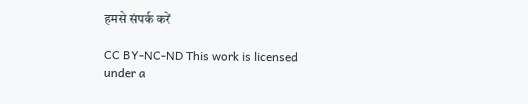हमसे संपर्क करें

CC BY-NC-ND This work is licensed under a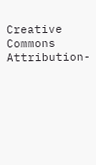Creative Commons Attribution-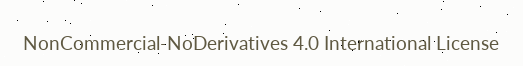NonCommercial-NoDerivatives 4.0 International License